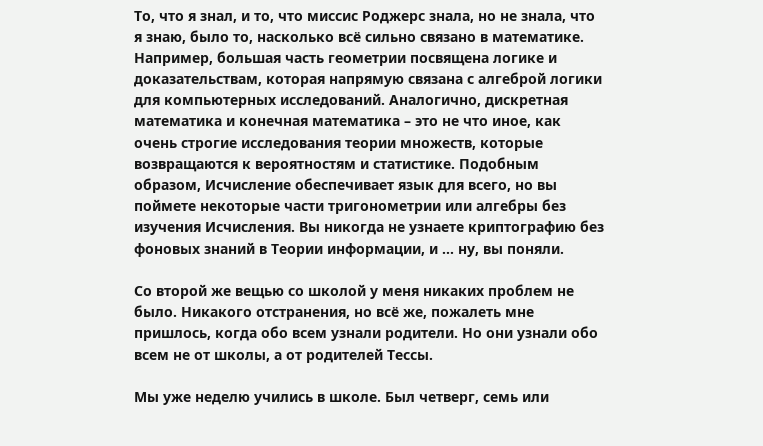То, что я знал, и то, что миссис Роджерс знала, но не знала, что я знаю, было то, насколько всё сильно связано в математике. Например, большая часть геометрии посвящена логике и доказательствам, которая напрямую связана с алгеброй логики для компьютерных исследований. Аналогично, дискретная математика и конечная математика – это не что иное, как очень строгие исследования теории множеств, которые возвращаются к вероятностям и статистике. Подобным образом, Исчисление обеспечивает язык для всего, но вы поймете некоторые части тригонометрии или алгебры без изучения Исчисления. Вы никогда не узнаете криптографию без фоновых знаний в Теории информации, и ... ну, вы поняли.

Со второй же вещью со школой у меня никаких проблем не было. Никакого отстранения, но всё же, пожалеть мне пришлось, когда обо всем узнали родители. Но они узнали обо всем не от школы, а от родителей Тессы.

Мы уже неделю учились в школе. Был четверг, семь или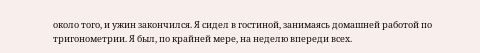около того, и ужин закончился. Я сидел в гостиной, занимаясь домашней работой по тригонометрии. Я был, по крайней мере, на неделю впереди всех.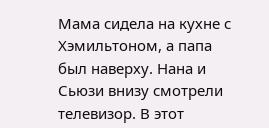Мама сидела на кухне с Хэмильтоном, а папа был наверху. Нана и Сьюзи внизу смотрели телевизор. В этот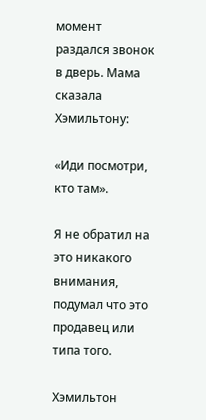момент раздался звонок в дверь. Мама сказала Хэмильтону:

«Иди посмотри, кто там».

Я не обратил на это никакого внимания, подумал что это продавец или типа того.

Хэмильтон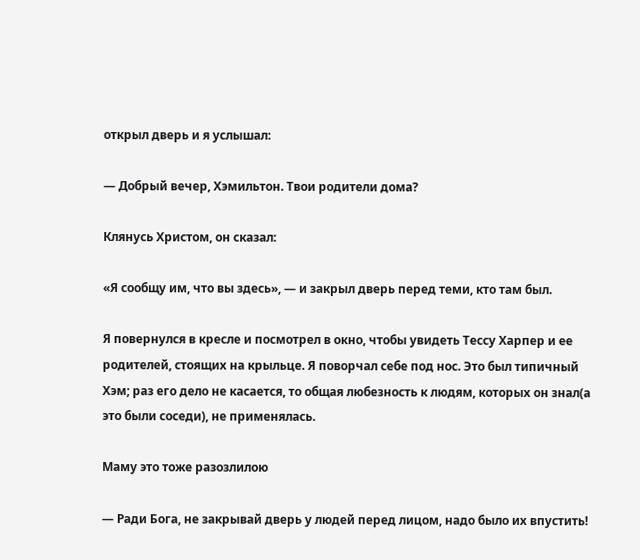открыл дверь и я услышал:

— Добрый вечер, Хэмильтон. Твои родители дома?

Клянусь Христом, он сказал:

«Я сообщу им, что вы здесь», — и закрыл дверь перед теми, кто там был.

Я повернулся в кресле и посмотрел в окно, чтобы увидеть Тессу Харпер и ее родителей, стоящих на крыльце. Я поворчал себе под нос. Это был типичный Хэм; раз его дело не касается, то общая любезность к людям, которых он знал(а это были соседи), не применялась.

Маму это тоже разозлилою

— Ради Бога, не закрывай дверь у людей перед лицом, надо было их впустить!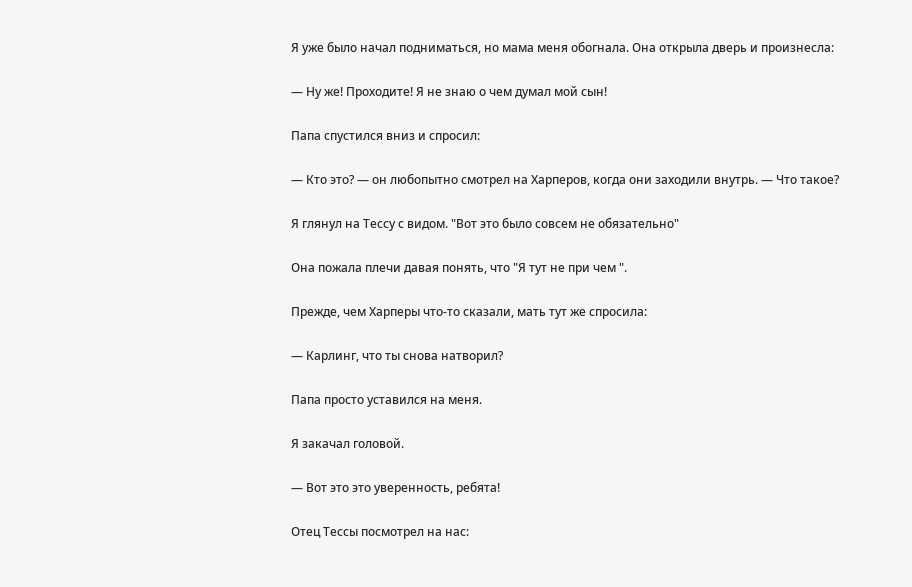Я уже было начал подниматься, но мама меня обогнала. Она открыла дверь и произнесла:

— Ну же! Проходите! Я не знаю о чем думал мой сын!

Папа спустился вниз и спросил:

— Кто это? — он любопытно смотрел на Харперов, когда они заходили внутрь. — Что такое?

Я глянул на Тессу с видом. "Вот это было совсем не обязательно"

Она пожала плечи давая понять, что "Я тут не при чем ".

Прежде, чем Харперы что-то сказали, мать тут же спросила:

— Карлинг, что ты снова натворил?

Папа просто уставился на меня.

Я закачал головой.

— Вот это это уверенность, ребята!

Отец Тессы посмотрел на нас: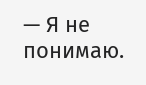— Я не понимаю.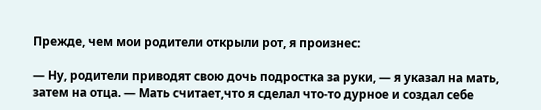Прежде, чем мои родители открыли рот, я произнес:

— Ну, родители приводят свою дочь подростка за руки, — я указал на мать, затем на отца. — Мать считает,что я сделал что-то дурное и создал себе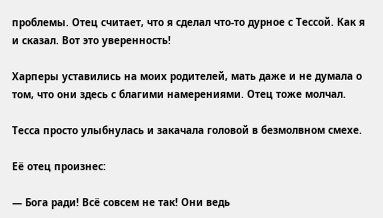проблемы. Отец считает, что я сделал что-то дурное с Тессой. Как я и сказал. Вот это уверенность!

Харперы уставились на моих родителей, мать даже и не думала о том, что они здесь с благими намерениями. Отец тоже молчал.

Тесса просто улыбнулась и закачала головой в безмолвном смехе.

Её отец произнес:

— Бога ради! Всё совсем не так! Они ведь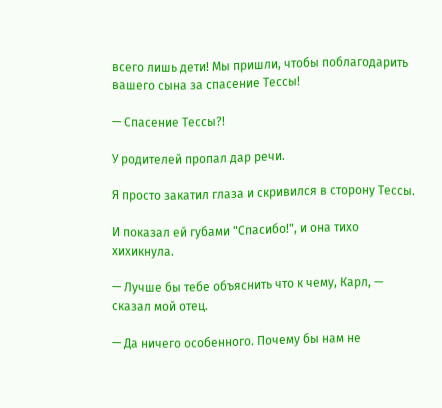всего лишь дети! Мы пришли, чтобы поблагодарить вашего сына за спасение Тессы!

— Спасение Тессы?!

У родителей пропал дар речи.

Я просто закатил глаза и скривился в сторону Тессы.

И показал ей губами "Спасибо!", и она тихо хихикнула.

— Лучше бы тебе объяснить что к чему, Карл, — сказал мой отец.

— Да ничего особенного. Почему бы нам не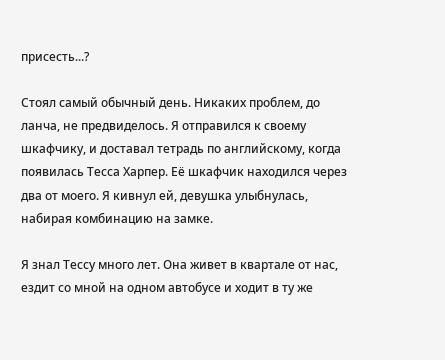присесть...?

Стоял самый обычный день. Никаких проблем, до ланча, не предвиделось. Я отправился к своему шкафчику, и доставал тетрадь по английскому, когда появилась Тесса Харпер. Её шкафчик находился через два от моего. Я кивнул ей, девушка улыбнулась, набирая комбинацию на замке.

Я знал Тессу много лет. Она живет в квартале от нас, ездит со мной на одном автобусе и ходит в ту же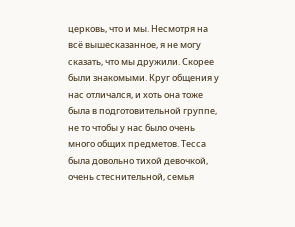церковь, что и мы. Несмотря на всё вышесказанное, я не могу сказать, что мы дружили. Скорее были знакомыми. Круг общения у нас отличался, и хоть она тоже была в подготовительной группе, не то чтобы у нас было очень много общих предметов. Тесса была довольно тихой девочкой, очень стеснительной, семья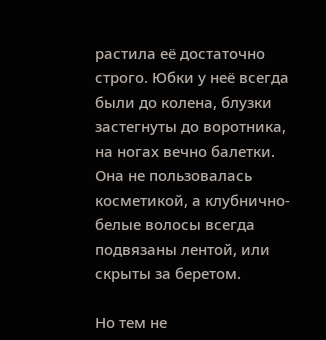растила её достаточно строго. Юбки у неё всегда были до колена, блузки застегнуты до воротника, на ногах вечно балетки. Она не пользовалась косметикой, а клубнично-белые волосы всегда подвязаны лентой, или скрыты за беретом.

Но тем не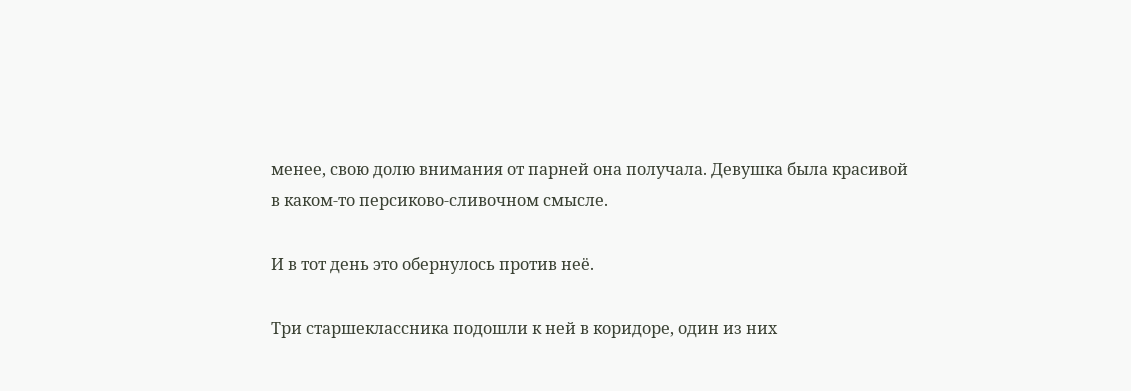менее, свою долю внимания от парней она получала. Девушка была красивой в каком-то персиково-сливочном смысле.

И в тот день это обернулось против неё.

Три старшеклассника подошли к ней в коридоре, один из них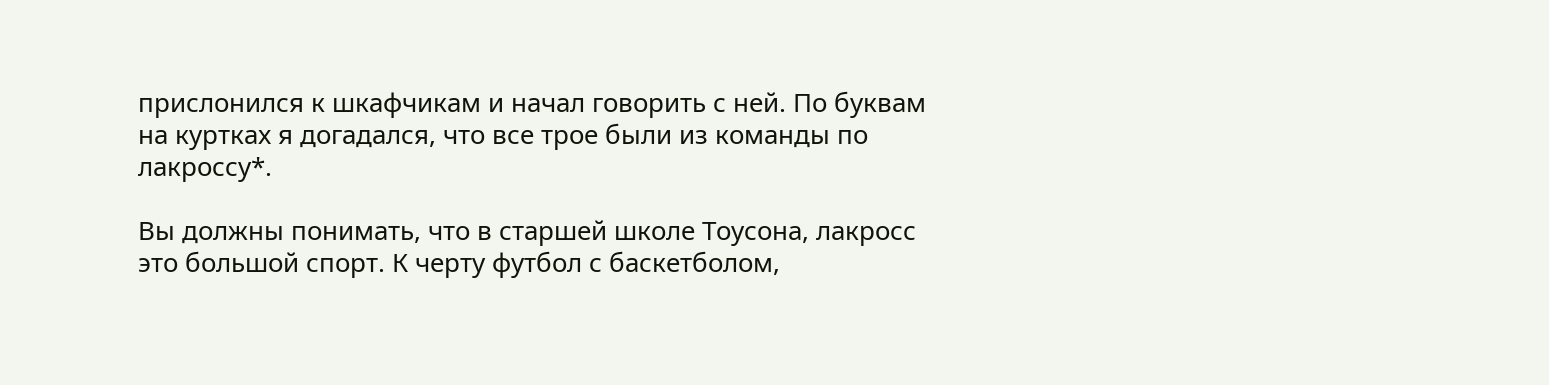прислонился к шкафчикам и начал говорить с ней. По буквам на куртках я догадался, что все трое были из команды по лакроссу*.

Вы должны понимать, что в старшей школе Тоусона, лакросс это большой спорт. К черту футбол с баскетболом,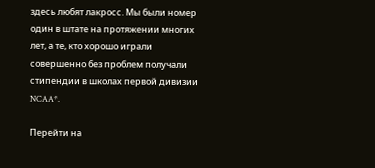здесь любят лакросс. Мы были номер один в штате на протяжении многих лет, а те, кто хорошо играли совершенно без проблем получали стипендии в школах первой дивизии NCAA*.

Перейти на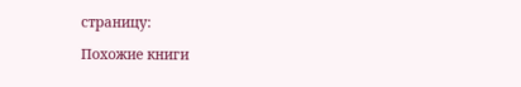страницу:

Похожие книги